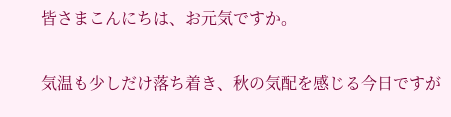皆さまこんにちは、お元気ですか。

気温も少しだけ落ち着き、秋の気配を感じる今日ですが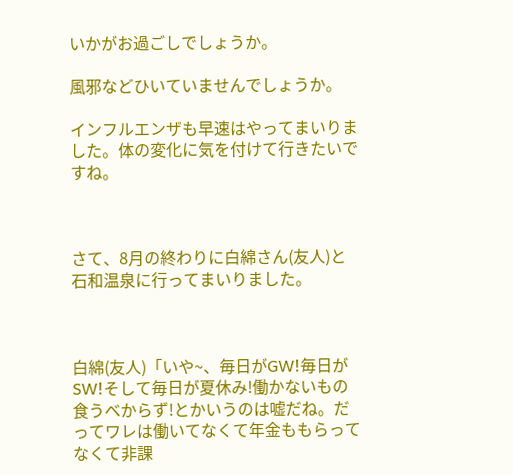いかがお過ごしでしょうか。

風邪などひいていませんでしょうか。

インフルエンザも早速はやってまいりました。体の変化に気を付けて行きたいですね。



さて、8月の終わりに白綿さん(友人)と石和温泉に行ってまいりました。



白綿(友人)「いや~、毎日がGW!毎日がSW!そして毎日が夏休み!働かないもの食うべからず!とかいうのは嘘だね。だってワレは働いてなくて年金ももらってなくて非課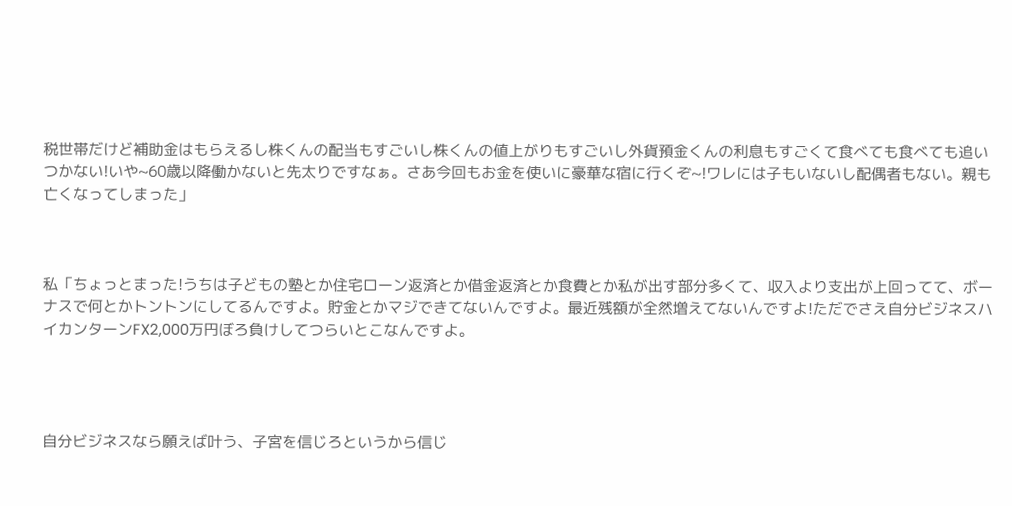税世帯だけど補助金はもらえるし株くんの配当もすごいし株くんの値上がりもすごいし外貨預金くんの利息もすごくて食べても食べても追いつかない!いや~60歳以降働かないと先太りですなぁ。さあ今回もお金を使いに豪華な宿に行くぞ~!ワレには子もいないし配偶者もない。親も亡くなってしまった」



私「ちょっとまった!うちは子どもの塾とか住宅ローン返済とか借金返済とか食費とか私が出す部分多くて、収入より支出が上回ってて、ボーナスで何とかトントンにしてるんですよ。貯金とかマジできてないんですよ。最近残額が全然増えてないんですよ!ただでさえ自分ビジネスハイカンターンFX2,000万円ぼろ負けしてつらいとこなんですよ。




自分ビジネスなら願えば叶う、子宮を信じろというから信じ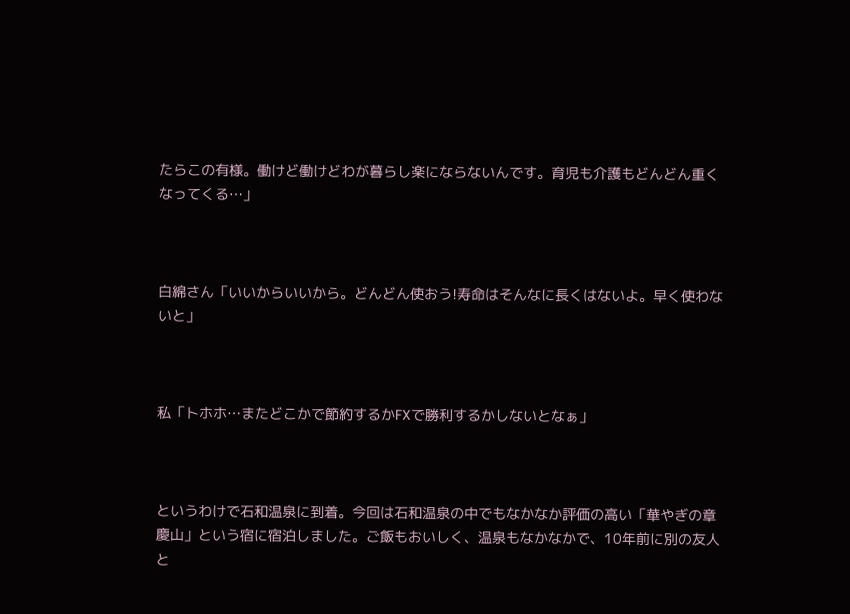たらこの有様。働けど働けどわが暮らし楽にならないんです。育児も介護もどんどん重くなってくる…」



白綿さん「いいからいいから。どんどん使おう!寿命はそんなに長くはないよ。早く使わないと」



私「トホホ…またどこかで節約するかFXで勝利するかしないとなぁ」



というわけで石和温泉に到着。今回は石和温泉の中でもなかなか評価の高い「華やぎの章 慶山」という宿に宿泊しました。ご飯もおいしく、温泉もなかなかで、10年前に別の友人と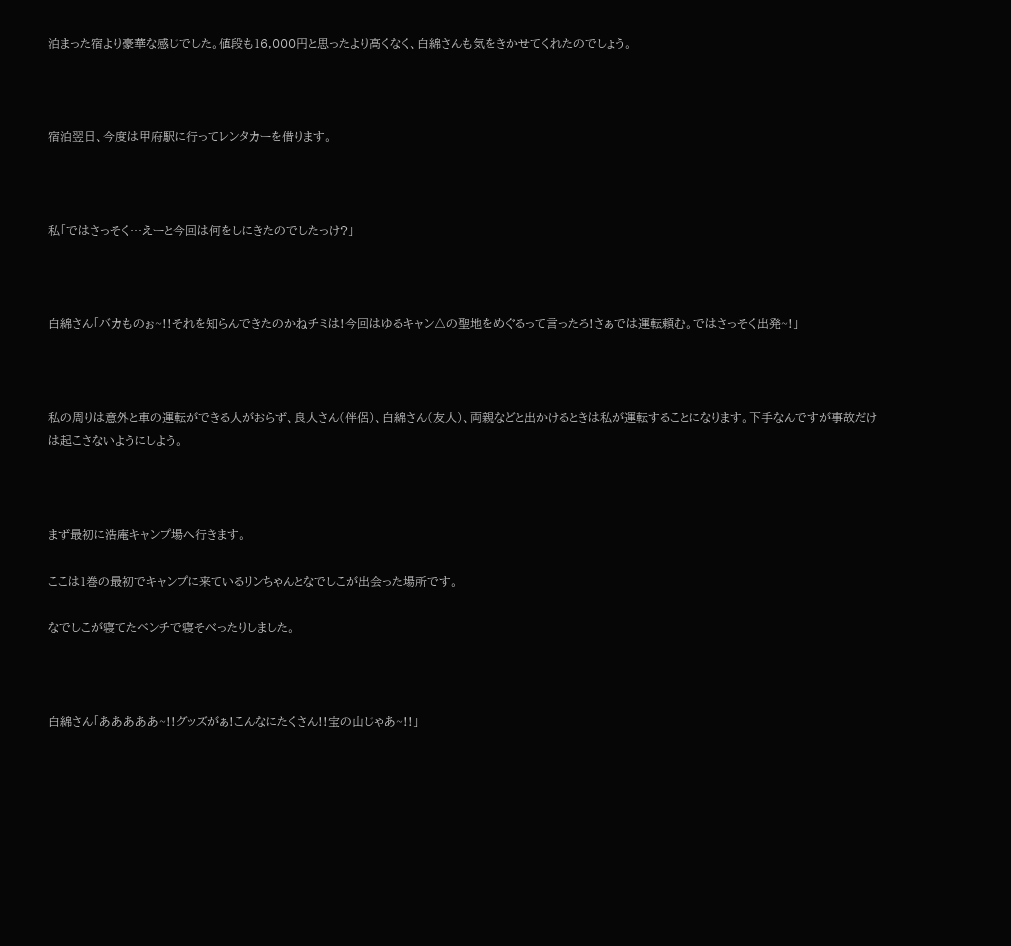泊まった宿より豪華な感じでした。値段も16,000円と思ったより高くなく、白綿さんも気をきかせてくれたのでしょう。



宿泊翌日、今度は甲府駅に行ってレンタカーを借ります。



私「ではさっそく…えーと今回は何をしにきたのでしたっけ?」



白綿さん「バカものぉ~!!それを知らんできたのかねチミは!今回はゆるキャン△の聖地をめぐるって言ったろ!さぁでは運転頼む。ではさっそく出発~!」



私の周りは意外と車の運転ができる人がおらず、良人さん(伴侶)、白綿さん(友人)、両親などと出かけるときは私が運転することになります。下手なんですが事故だけは起こさないようにしよう。



まず最初に浩庵キャンプ場へ行きます。

ここは1巻の最初でキャンプに来ているリンちゃんとなでしこが出会った場所です。

なでしこが寝てたベンチで寝そべったりしました。



白綿さん「あああああ~!!グッズがぁ!こんなにたくさん!!宝の山じゃあ~!!」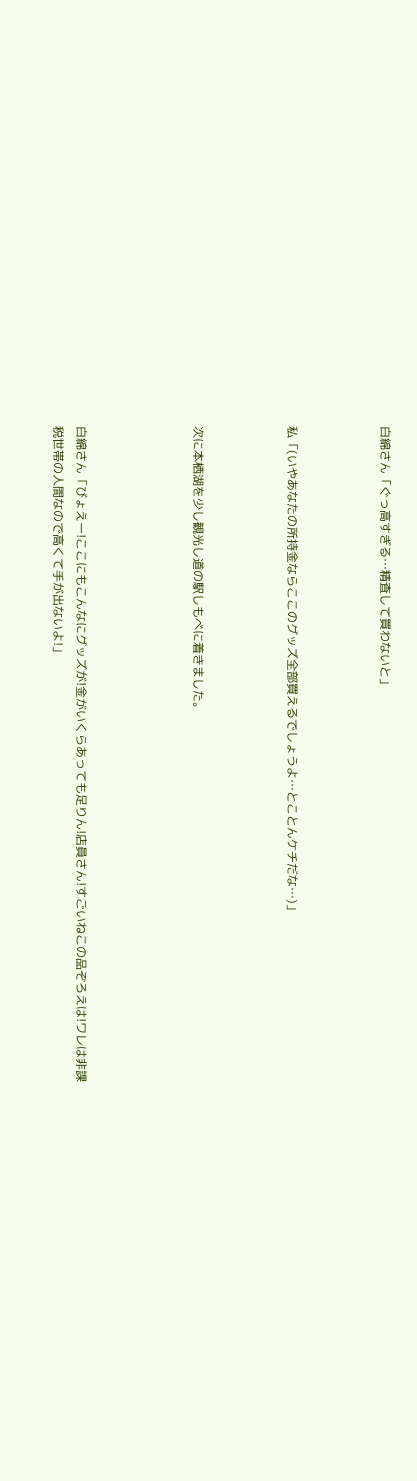白綿さん「ぐっ高すぎる…精査して買わないと」



私「(いやあなたの所持金ならここのグッズ全部買えるでしょうよ…とことんケチだな…)」



次に本栖湖を少し観光し道の駅しもべに着きました。




白綿さん「びょえー!ここにもこんなにグッズが!金がいくらあっても足りん!店員さん!すごいねこの品ぞろえは!ワレは非課税世帯の人間なので高くて手が出ないよ!」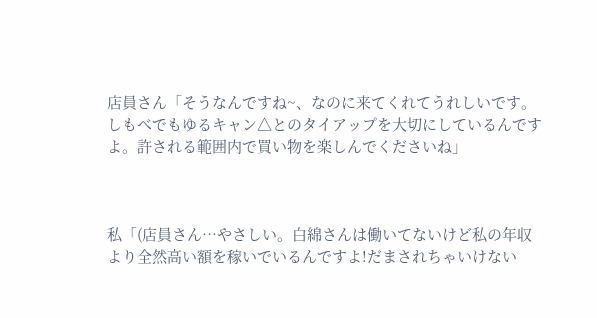店員さん「そうなんですね~、なのに来てくれてうれしいです。しもべでもゆるキャン△とのタイアップを大切にしているんですよ。許される範囲内で買い物を楽しんでくださいね」



私「(店員さん…やさしい。白綿さんは働いてないけど私の年収より全然高い額を稼いでいるんですよ!だまされちゃいけない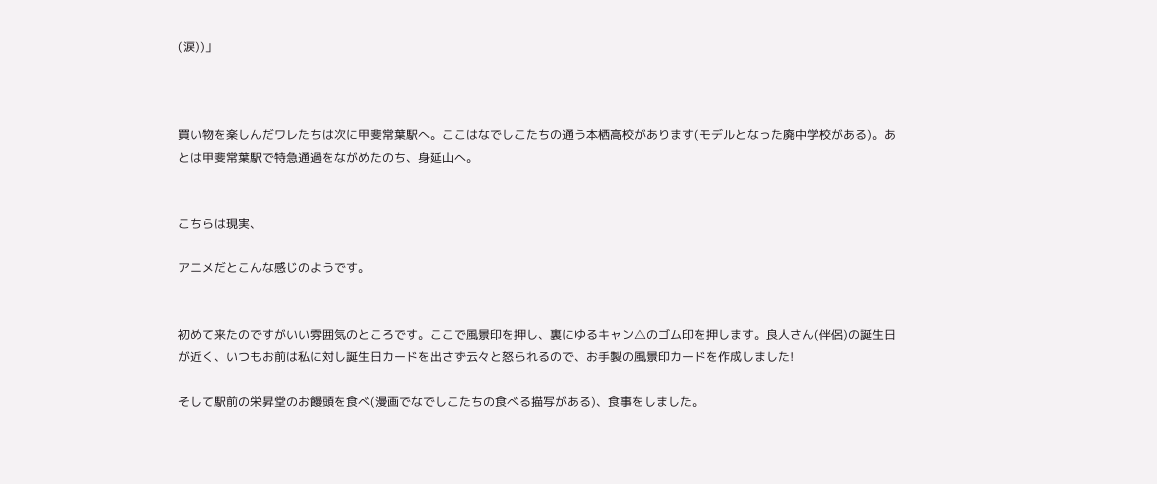(涙))」



買い物を楽しんだワレたちは次に甲斐常葉駅へ。ここはなでしこたちの通う本栖高校があります(モデルとなった廃中学校がある)。あとは甲斐常葉駅で特急通過をながめたのち、身延山へ。


こちらは現実、

アニメだとこんな感じのようです。


初めて来たのですがいい雰囲気のところです。ここで風景印を押し、裏にゆるキャン△のゴム印を押します。良人さん(伴侶)の誕生日が近く、いつもお前は私に対し誕生日カードを出さず云々と怒られるので、お手製の風景印カードを作成しました!

そして駅前の栄昇堂のお饅頭を食べ(漫画でなでしこたちの食べる描写がある)、食事をしました。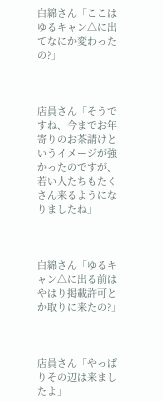白綿さん「ここはゆるキャン△に出てなにか変わったの?」



店員さん「そうですね、今までお年寄りのお茶請けというイメージが強かったのですが、若い人たちもたくさん来るようになりましたね」



白綿さん「ゆるキャン△に出る前はやはり掲載許可とか取りに来たの?」



店員さん「やっぱりその辺は来ましたよ」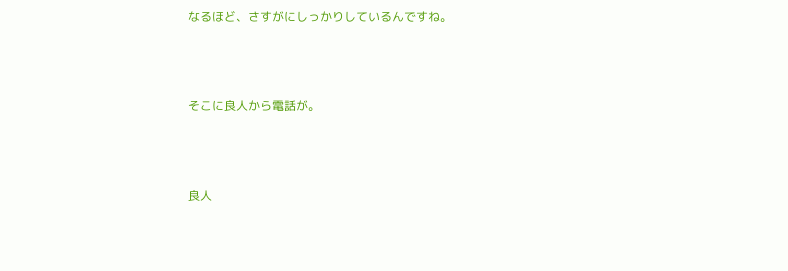なるほど、さすがにしっかりしているんですね。



そこに良人から電話が。



良人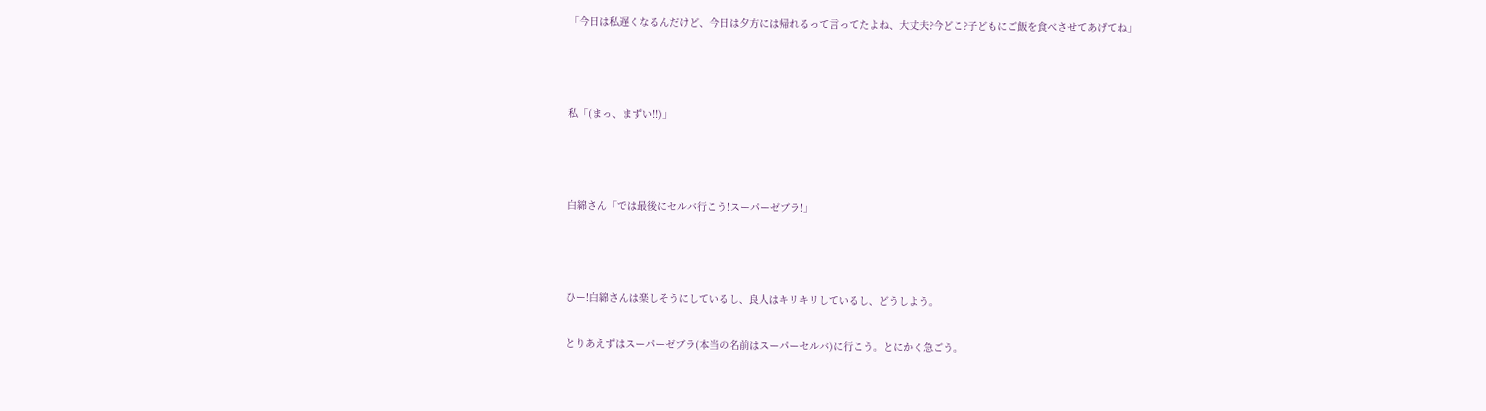「今日は私遅くなるんだけど、今日は夕方には帰れるって言ってたよね、大丈夫?今どこ?子どもにご飯を食べさせてあげてね」



私「(まっ、まずい!!)」



白綿さん「では最後にセルバ行こう!スーパーゼブラ!」



ひー!白綿さんは楽しそうにしているし、良人はキリキリしているし、どうしよう。

とりあえずはスーパーゼブラ(本当の名前はスーパーセルバ)に行こう。とにかく急ごう。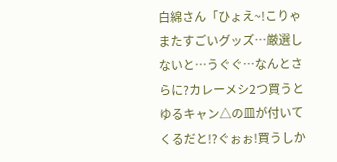白綿さん「ひょえ~!こりゃまたすごいグッズ…厳選しないと…うぐぐ…なんとさらに?カレーメシ2つ買うとゆるキャン△の皿が付いてくるだと!?ぐぉぉ!買うしか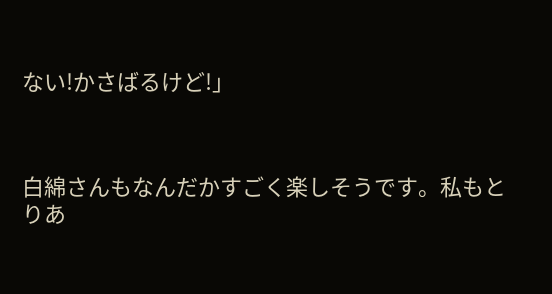ない!かさばるけど!」



白綿さんもなんだかすごく楽しそうです。私もとりあ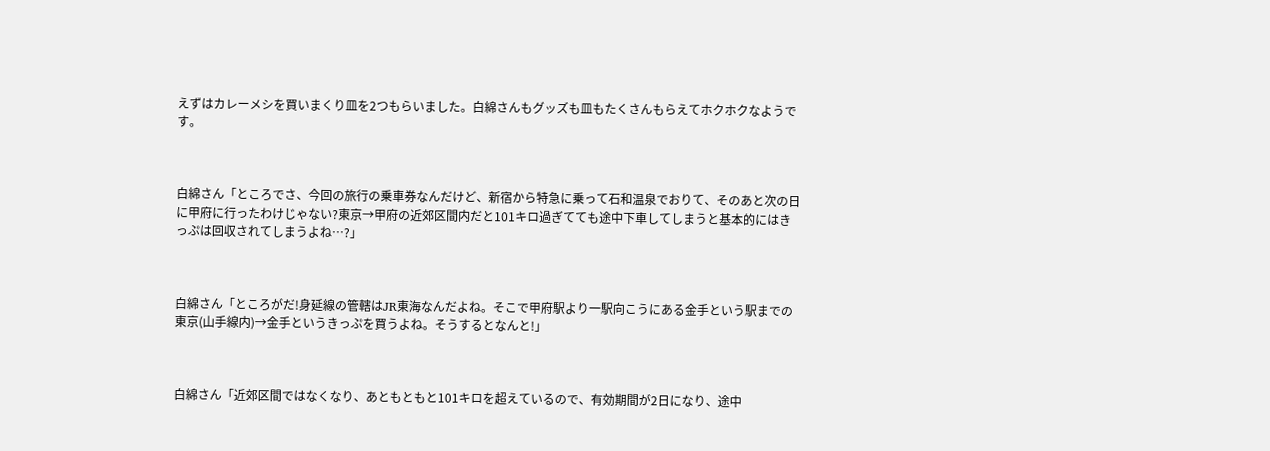えずはカレーメシを買いまくり皿を2つもらいました。白綿さんもグッズも皿もたくさんもらえてホクホクなようです。



白綿さん「ところでさ、今回の旅行の乗車券なんだけど、新宿から特急に乗って石和温泉でおりて、そのあと次の日に甲府に行ったわけじゃない?東京→甲府の近郊区間内だと101キロ過ぎてても途中下車してしまうと基本的にはきっぷは回収されてしまうよね…?」



白綿さん「ところがだ!身延線の管轄はJR東海なんだよね。そこで甲府駅より一駅向こうにある金手という駅までの東京(山手線内)→金手というきっぷを買うよね。そうするとなんと!」



白綿さん「近郊区間ではなくなり、あともともと101キロを超えているので、有効期間が2日になり、途中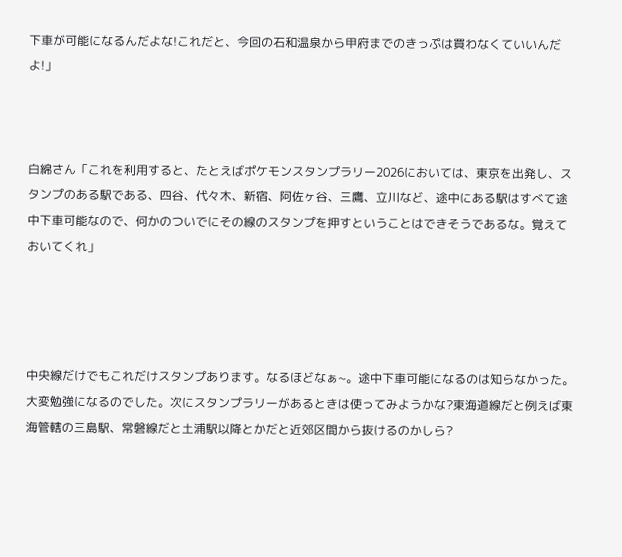下車が可能になるんだよな!これだと、今回の石和温泉から甲府までのきっぷは買わなくていいんだよ!」



白綿さん「これを利用すると、たとえばポケモンスタンプラリー2026においては、東京を出発し、スタンプのある駅である、四谷、代々木、新宿、阿佐ヶ谷、三鷹、立川など、途中にある駅はすべて途中下車可能なので、何かのついでにその線のスタンプを押すということはできそうであるな。覚えておいてくれ」




中央線だけでもこれだけスタンプあります。なるほどなぁ~。途中下車可能になるのは知らなかった。大変勉強になるのでした。次にスタンプラリーがあるときは使ってみようかな?東海道線だと例えば東海管轄の三島駅、常磐線だと土浦駅以降とかだと近郊区間から抜けるのかしら?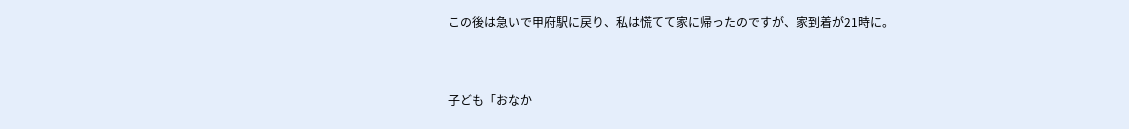この後は急いで甲府駅に戻り、私は慌てて家に帰ったのですが、家到着が21時に。



子ども「おなか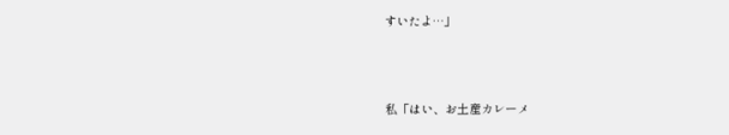すいたよ…」



私「はい、お土産カレーメ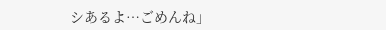シあるよ…ごめんね」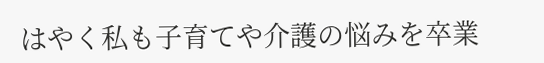はやく私も子育てや介護の悩みを卒業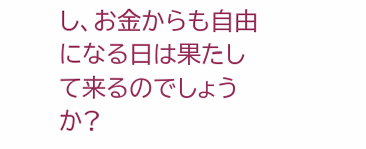し、お金からも自由になる日は果たして来るのでしょうか?